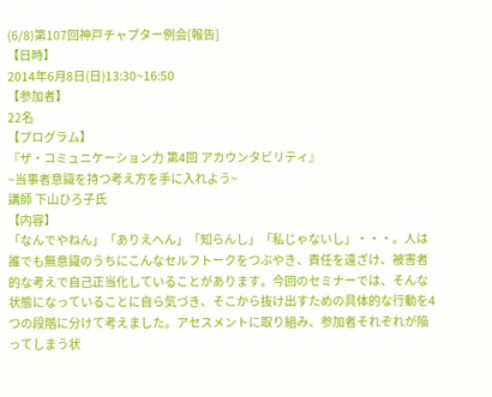(6/8)第107回神戸チャプター例会[報告]
【日時】
2014年6月8日(日)13:30~16:50
【参加者】
22名
【プログラム】
『ザ・コミュニケーション力 第4回 アカウンタビリティ』
~当事者意識を持つ考え方を手に入れよう~
講師 下山ひろ子氏
【内容】
「なんでやねん」「ありえへん」「知らんし」「私じゃないし」・・・。人は誰でも無意識のうちにこんなセルフトークをつぶやき、責任を遠ざけ、被害者的な考えで自己正当化していることがあります。今回のセミナーでは、そんな状態になっていることに自ら気づき、そこから抜け出すための具体的な行動を4つの段階に分けて考えました。アセスメントに取り組み、参加者それぞれが陥ってしまう状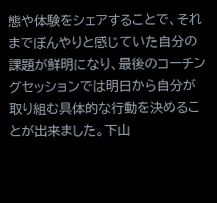態や体験をシェアすることで、それまでぼんやりと感じていた自分の課題が鮮明になり、最後のコーチングセッションでは明日から自分が取り組む具体的な行動を決めることが出来ました。下山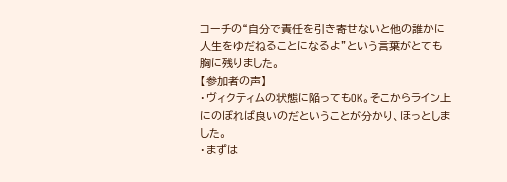コーチの“自分で責任を引き寄せないと他の誰かに人生をゆだねることになるよ”という言葉がとても胸に残りました。
【参加者の声】
・ヴィクティムの状態に陥ってもOK。そこからライン上にのぼれば良いのだということが分かり、ほっとしました。
・まずは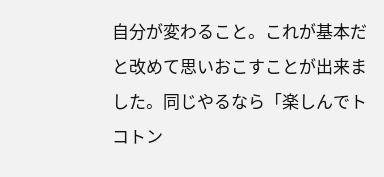自分が変わること。これが基本だと改めて思いおこすことが出来ました。同じやるなら「楽しんでトコトン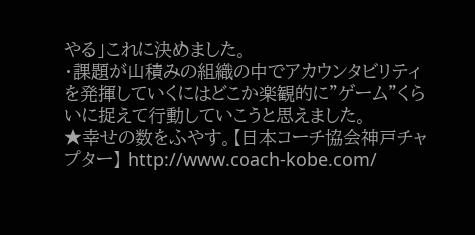やる」これに決めました。
・課題が山積みの組織の中でアカウンタビリティを発揮していくにはどこか楽観的に”ゲーム”くらいに捉えて行動していこうと思えました。
★幸せの数をふやす。【日本コーチ協会神戸チャプター】 http://www.coach-kobe.com/